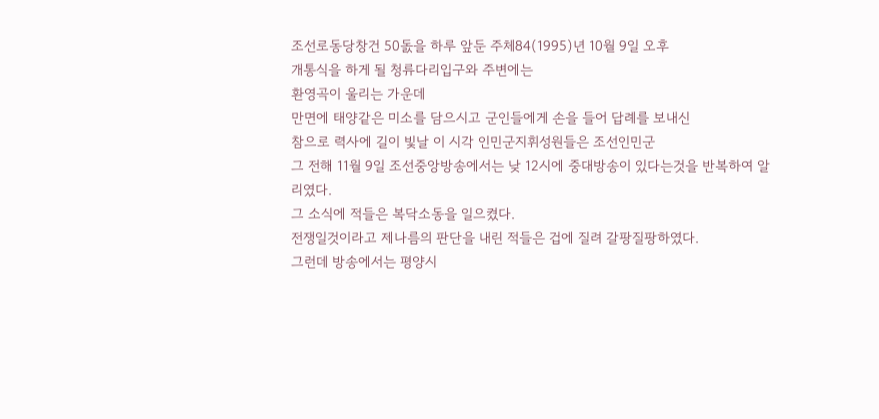조선로동당창건 50돐을 하루 앞둔 주체84(1995)년 10월 9일 오후
개통식을 하게 될 청류다리입구와 주변에는
환영곡이 울리는 가운데
만면에 태양같은 미소를 담으시고 군인들에게 손을 들어 답례를 보내신
참으로 력사에 길이 빛날 이 시각 인민군지휘성원들은 조선인민군
그 전해 11월 9일 조선중앙방송에서는 낮 12시에 중대방송이 있다는것을 반복하여 알리였다.
그 소식에 적들은 복닥소동을 일으켰다.
전쟁일것이라고 제나름의 판단을 내린 적들은 겁에 질려 갈팡질팡하였다.
그런데 방송에서는 평양시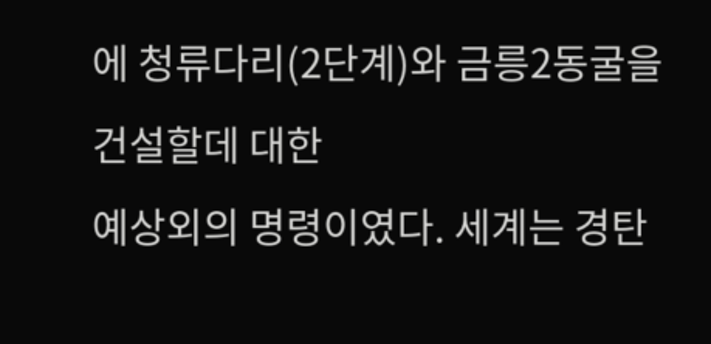에 청류다리(2단계)와 금릉2동굴을 건설할데 대한
예상외의 명령이였다. 세계는 경탄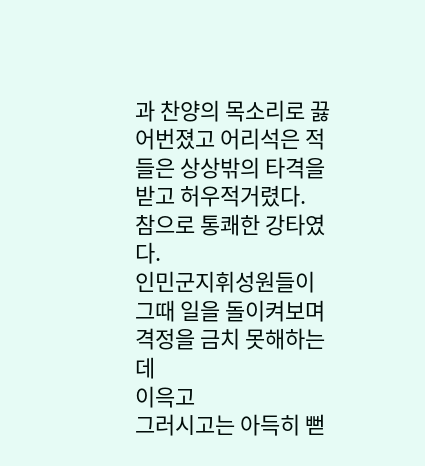과 찬양의 목소리로 끓어번졌고 어리석은 적들은 상상밖의 타격을 받고 허우적거렸다.
참으로 통쾌한 강타였다.
인민군지휘성원들이 그때 일을 돌이켜보며 격정을 금치 못해하는데
이윽고
그러시고는 아득히 뻗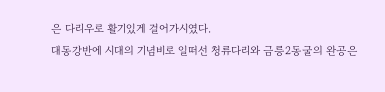은 다리우로 활기있게 걸어가시였다.
대동강반에 시대의 기념비로 일떠선 청류다리와 금릉2동굴의 완공은